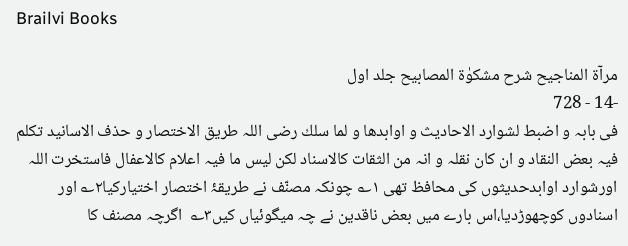Brailvi Books

مرآۃ المناجیح شرح مشکوٰۃ المصابیح جلد اول
-14 - 728
فی بابہ و اضبط لشوارد الاحادیث و اوابدھا و لما سلك رضی اللہ طریق الاختصار و حذف الاسانید تکلم فیہ بعض النقاد و ان کان نقلہ و انہ من الثقات کالاسناد لکن لیس ما فیہ اعلام کالاعفال فاستخرت اللہ
اورشوارد اوابدحدیثوں کی محافظ تھی ۱؎ چونکہ مصنّف نے طریقۂ اختصار اختیارکیا۲؎ اور اسنادوں کوچھوڑدیا،اس بارے میں بعض ناقدین نے چہ میگوئیاں کیں۳؎  اگرچہ مصنف کا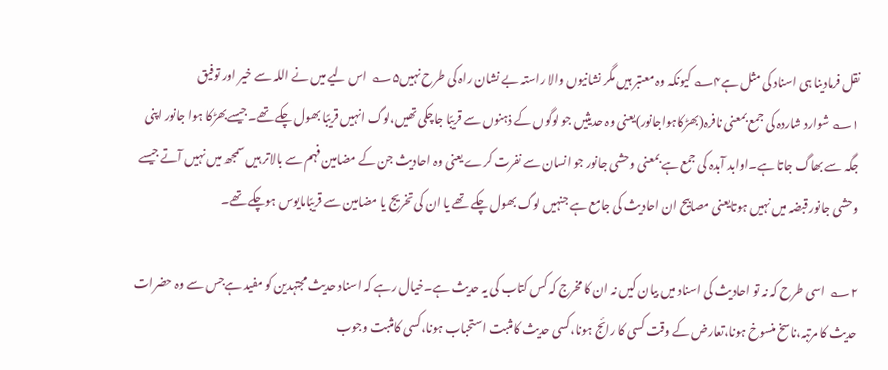نقل فرمادینا ہی اسناد کی مثل ہے۴؎ کیونکہ وہ معتبر ہیں مگر نشانیوں والا راستہ بے نشان راہ کی طرح نہیں۵؎  اس لیے میں نے اللہ سے خیر اور توفیق
۱؎ شوارد شاردہ کی جمع بمعنی نافرہ(بھڑکاہواجانور)یعنی وہ حدیثیں جو لوگوں کے ذہنوں سے قریبًا جاچکی تھیں،لوگ انہیں قریبًا بھول چکے تھے۔جیسےبھڑکا ہوا جانور اپنی جگہ سے بھاگ جاتا ہے۔اوابد آبدہ کی جمع ہے بمعنی وحشی جانور جو انسان سے نفرت کرے یعنی وہ احادیث جن کے مضامین فہم سے بالاتر ہیں سمجھ میں نہیں آتے جیسے وحشی جانور قبضہ میں نہیں ہوتایعنی مصابیح ان احادیث کی جامع ہے جنہیں لوگ بھول چکے تھے یا ان کی تخریج یا مضامین سے قریبًامایوس ہوچکے تھے۔

۲؎  اسی طرح کہ نہ تو احادیث کی اسناد میں بیان کیں نہ ان کا مخرج کہ کس کتاب کی یہ حدیث ہے۔خیال رہے کہ اسناد حدیث مجتہدین کو مفید ہےجس سے وہ حضرات حدیث کا مرتبہ،ناسخ منسوخ ہونا،تعارض کے وقت کسی کا رائج ہونا،کسی حدیث کامثبت استحباب ہونا،کسی کامثبت وجوب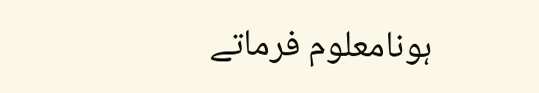ہونامعلوم فرماتے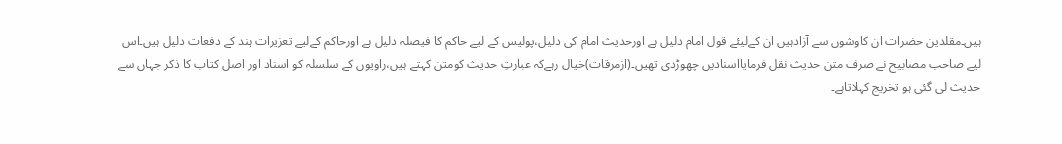ہیں۔مقلدین حضرات ان کاوشوں سے آزادہیں ان کےلیئے قول امام دلیل ہے اورحدیث امام کی دلیل،پولیس کے لیے حاکم کا فیصلہ دلیل ہے اورحاکم کےلیے تعزیرات ہند کے دفعات دلیل ہیں۔اس لیے صاحب مصابیح نے صرف متن حدیث نقل فرمایااسنادیں چھوڑدی تھیں۔(ازمرقات)خیال رہےکہ عبارتِ حدیث کومتن کہتے ہیں،راویوں کے سلسلہ کو اسناد اور اصل کتاب کا ذکر جہاں سے حدیث لی گئی ہو تخریج کہلاتاہے۔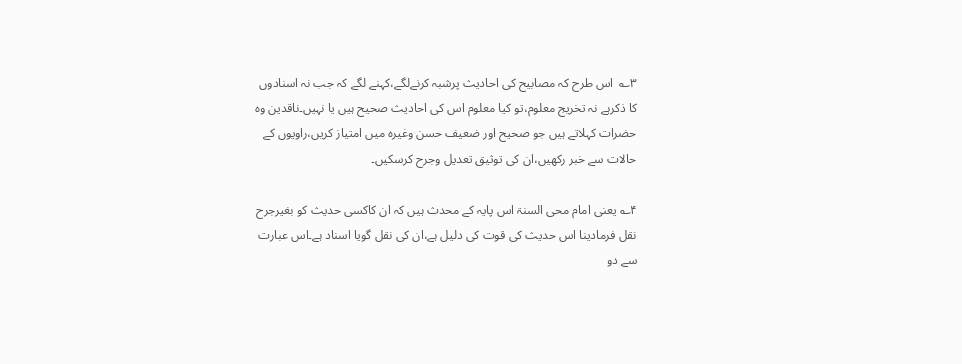۳؎  اس طرح کہ مصابیح کی احادیث پرشبہ کرنےلگے،کہنے لگے کہ جب نہ اسنادوں کا ذکرہے نہ تخریج معلوم،تو کیا معلوم اس کی احادیث صحیح ہیں یا نہیں۔ناقدین وہ حضرات کہلاتے ہیں جو صحیح اور ضعیف حسن وغیرہ میں امتیاز کریں،راویوں کے حالات سے خبر رکھیں،ان کی توثیق تعدیل وجرح کرسکیں۔

۴؎ یعنی امام محی السنۃ اس پایہ کے محدث ہیں کہ ان کاکسی حدیث کو بغیرجرح نقل فرمادینا اس حدیث کی قوت کی دلیل ہے،ان کی نقل گویا اسناد ہے۔اس عبارت سے دو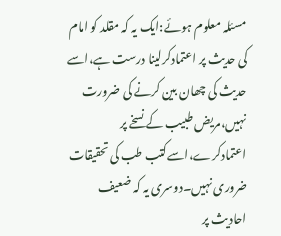مسئلہ معلوم ہوئے:ایک یہ کہ مقلد کو امام کی حدیث پر اعتمادکرلینا درست ہے،اسے حدیث کی چھان بین کرنے کی ضرورت نہیں،مریض طبیب کے نسخے پر اعتمادکرے،اسےکتب طب کی تحقیقات ضروری نہیں۔دوسری یہ کہ ضعیف احادیث پر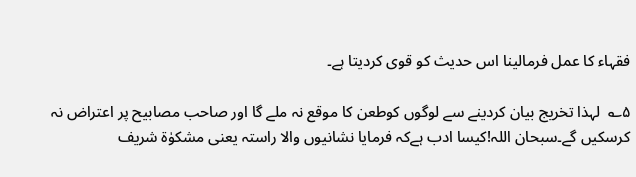فقہاء کا عمل فرمالینا اس حدیث کو قوی کردیتا ہے۔

۵؎  لہذا تخریج بیان کردینے سے لوگوں کوطعن کا موقع نہ ملے گا اور صاحب مصابیح پر اعتراض نہ کرسکیں گے۔سبحان اللہ!کیسا ادب ہےکہ فرمایا نشانیوں والا راستہ یعنی مشکوٰۃ شریف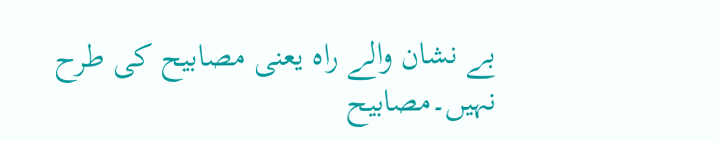بے نشان والے راہ یعنی مصابیح کی طرح نہیں۔مصابیح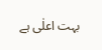بہت اعلٰی ہے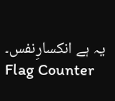یہ ہے انکسارِنفس۔
Flag Counter